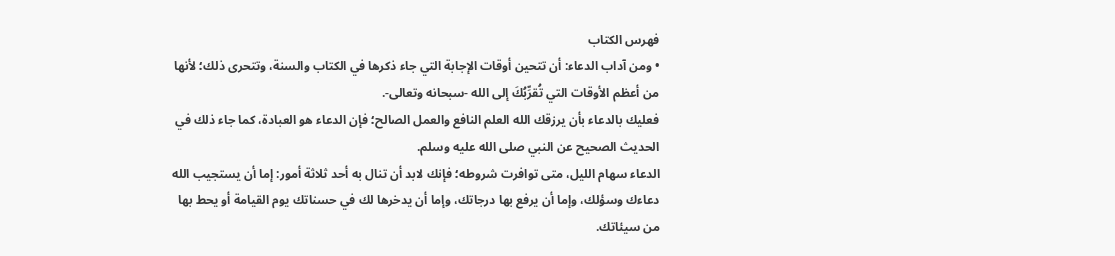فهرس الكتاب
• ومن آداب الدعاء: أن تتحين أوقات الإجابة التي جاء ذكرها في الكتاب والسنة، وتتحرى ذلك؛ لأنها من أعظم الأوقات التي تُقرِّبُكَ إلى الله -سبحانه وتعالى-.
فعليك بالدعاء بأن يرزقك الله العلم النافع والعمل الصالح؛ فإن الدعاء هو العبادة، كما جاء ذلك في الحديث الصحيح عن النبي صلى الله عليه وسلم.
الدعاء سهام الليل، متى توافرت شروطه؛ فإنك لابد أن تنال به أحد ثلاثة أمور: إما أن يستجيب الله دعاءك وسؤلك، وإما أن يرفع بها درجاتك، وإما أن يدخرها لك في حسناتك يوم القيامة أو يحط بها من سيئاتك.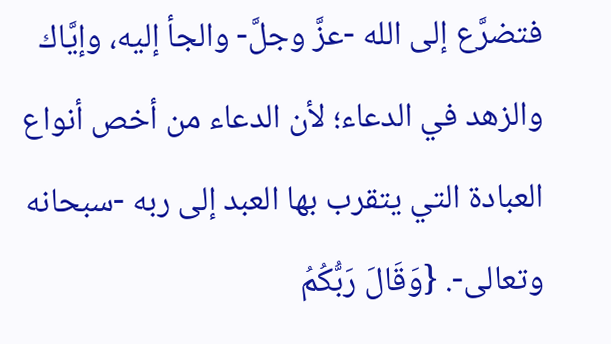فتضرَّع إلى الله -عزَّ وجلَّ- والجأ إليه، وإيَّاك والزهد في الدعاء؛ لأن الدعاء من أخص أنواع العبادة التي يتقرب بها العبد إلى ربه -سبحانه وتعالى-. {وَقَالَ رَبُّكُمُ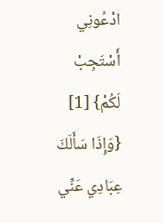ادْعُونِي أَسْتَجِبْ لَكُمْ} [1] {وَإِذَا سَأَلَكَ عِبَادِي عَنِّي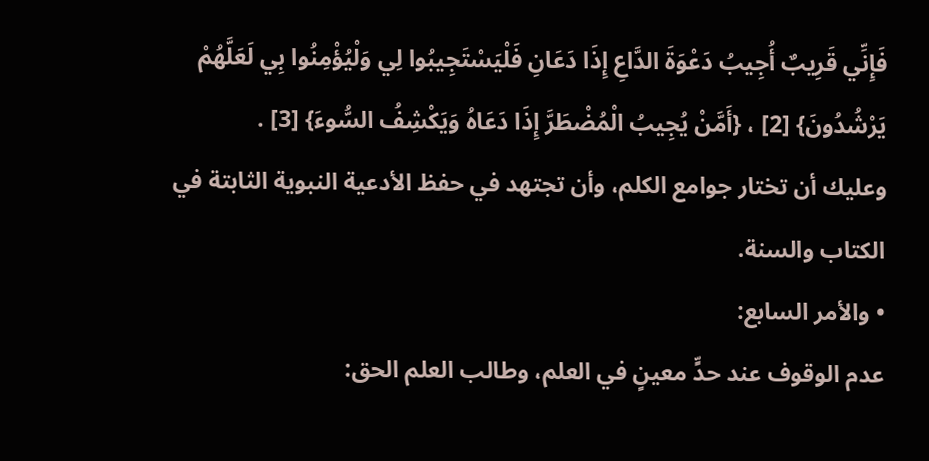فَإِنِّي قَرِيبٌ أُجِيبُ دَعْوَةَ الدَّاعِ إِذَا دَعَانِ فَلْيَسْتَجِيبُوا لِي وَلْيُؤْمِنُوا بِي لَعَلَّهُمْ يَرْشُدُونَ} [2] ، {أَمَّنْ يُجِيبُ الْمُضْطَرَّ إِذَا دَعَاهُ وَيَكْشِفُ السُّوءَ} [3] .
وعليك أن تختار جوامع الكلم، وأن تجتهد في حفظ الأدعية النبوية الثابتة في الكتاب والسنة.
• والأمر السابع:
عدم الوقوف عند حدٍّ معينٍ في العلم، وطالب العلم الحق: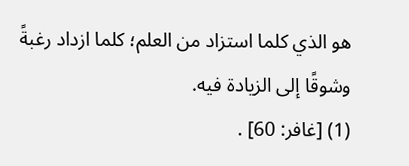هو الذي كلما استزاد من العلم؛ كلما ازداد رغبةً وشوقًا إلى الزيادة فيه.
(1) [غافر: 60] .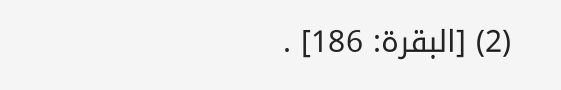(2) [البقرة: 186] .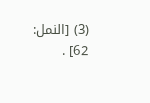(3) [النمل: 62] .